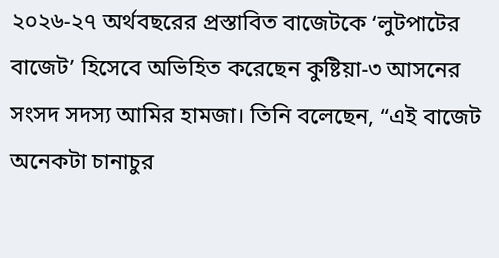২০২৬-২৭ অর্থবছরের প্রস্তাবিত বাজেটকে ‘লুটপাটের বাজেট’ হিসেবে অভিহিত করেছেন কুষ্টিয়া-৩ আসনের সংসদ সদস্য আমির হামজা। তিনি বলেছেন, “এই বাজেট অনেকটা চানাচুর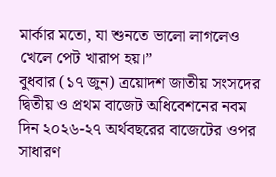মার্কার মতো, যা শুনতে ভালো লাগলেও খেলে পেট খারাপ হয়।”
বুধবার (১৭ জুন) ত্রয়োদশ জাতীয় সংসদের দ্বিতীয় ও প্রথম বাজেট অধিবেশনের নবম দিন ২০২৬-২৭ অর্থবছরের বাজেটের ওপর সাধারণ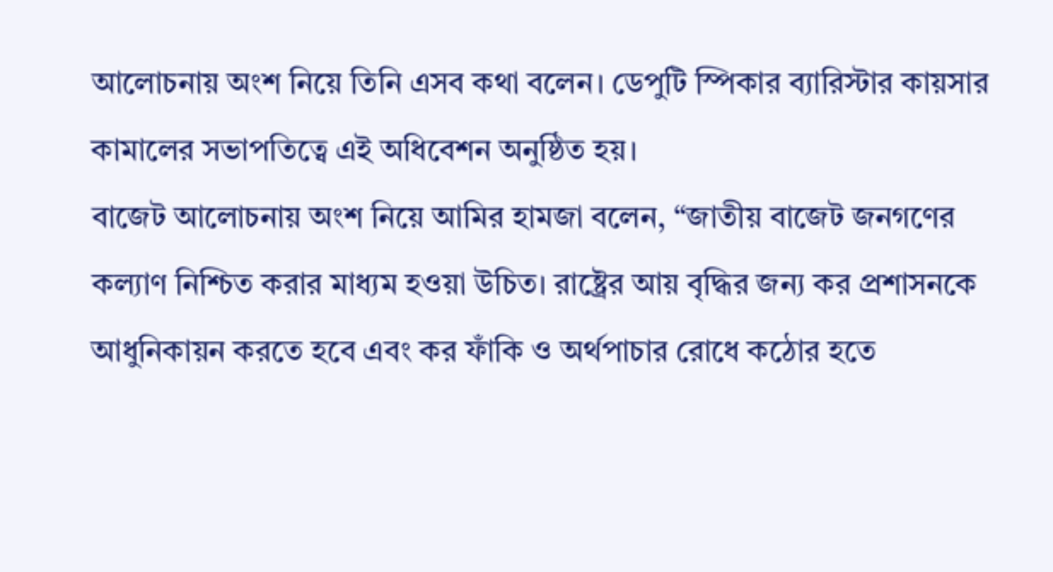আলোচনায় অংশ নিয়ে তিনি এসব কথা বলেন। ডেপুটি স্পিকার ব্যারিস্টার কায়সার কামালের সভাপতিত্বে এই অধিবেশন অনুষ্ঠিত হয়।
বাজেট আলোচনায় অংশ নিয়ে আমির হামজা বলেন, “জাতীয় বাজেট জনগণের কল্যাণ নিশ্চিত করার মাধ্যম হওয়া উচিত। রাষ্ট্রের আয় বৃদ্ধির জন্য কর প্রশাসনকে আধুনিকায়ন করতে হবে এবং কর ফাঁকি ও অর্থপাচার রোধে কঠোর হতে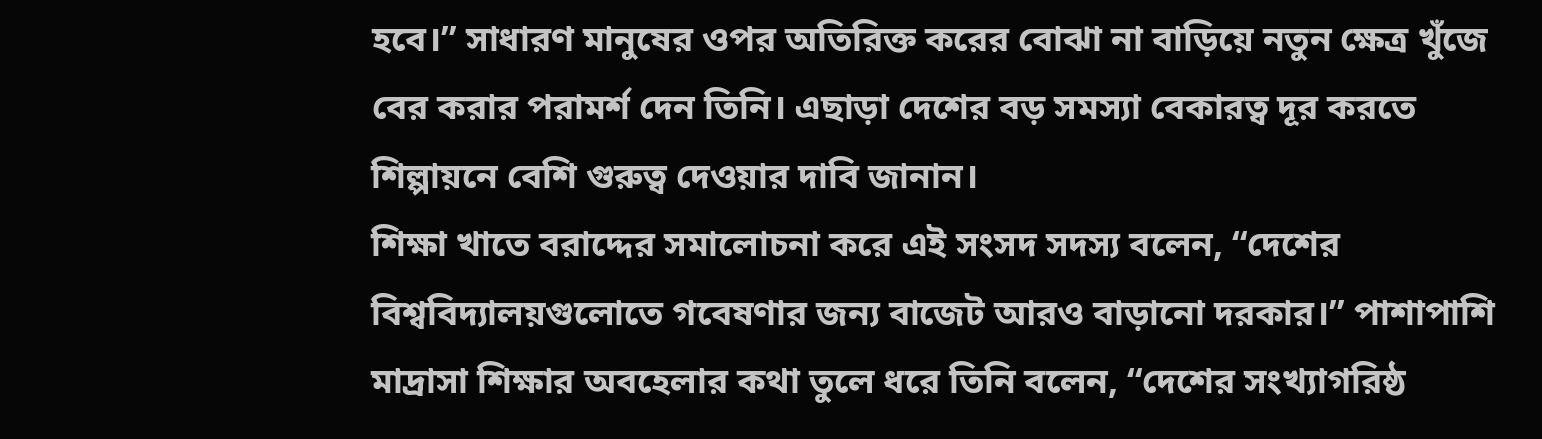হবে।” সাধারণ মানুষের ওপর অতিরিক্ত করের বোঝা না বাড়িয়ে নতুন ক্ষেত্র খুঁজে বের করার পরামর্শ দেন তিনি। এছাড়া দেশের বড় সমস্যা বেকারত্ব দূর করতে শিল্পায়নে বেশি গুরুত্ব দেওয়ার দাবি জানান।
শিক্ষা খাতে বরাদ্দের সমালোচনা করে এই সংসদ সদস্য বলেন, “দেশের বিশ্ববিদ্যালয়গুলোতে গবেষণার জন্য বাজেট আরও বাড়ানো দরকার।” পাশাপাশি মাদ্রাসা শিক্ষার অবহেলার কথা তুলে ধরে তিনি বলেন, “দেশের সংখ্যাগরিষ্ঠ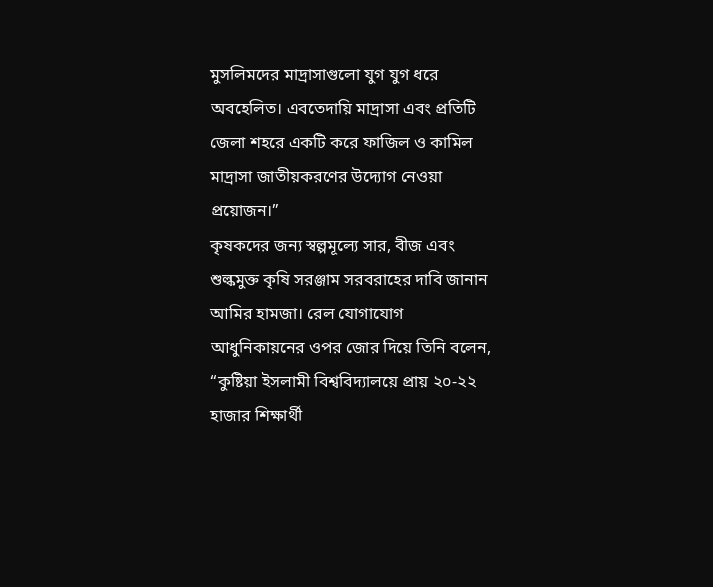মুসলিমদের মাদ্রাসাগুলো যুগ যুগ ধরে অবহেলিত। এবতেদায়ি মাদ্রাসা এবং প্রতিটি জেলা শহরে একটি করে ফাজিল ও কামিল মাদ্রাসা জাতীয়করণের উদ্যোগ নেওয়া প্রয়োজন।”
কৃষকদের জন্য স্বল্পমূল্যে সার, বীজ এবং শুল্কমুক্ত কৃষি সরঞ্জাম সরবরাহের দাবি জানান আমির হামজা। রেল যোগাযোগ আধুনিকায়নের ওপর জোর দিয়ে তিনি বলেন, “কুষ্টিয়া ইসলামী বিশ্ববিদ্যালয়ে প্রায় ২০-২২ হাজার শিক্ষার্থী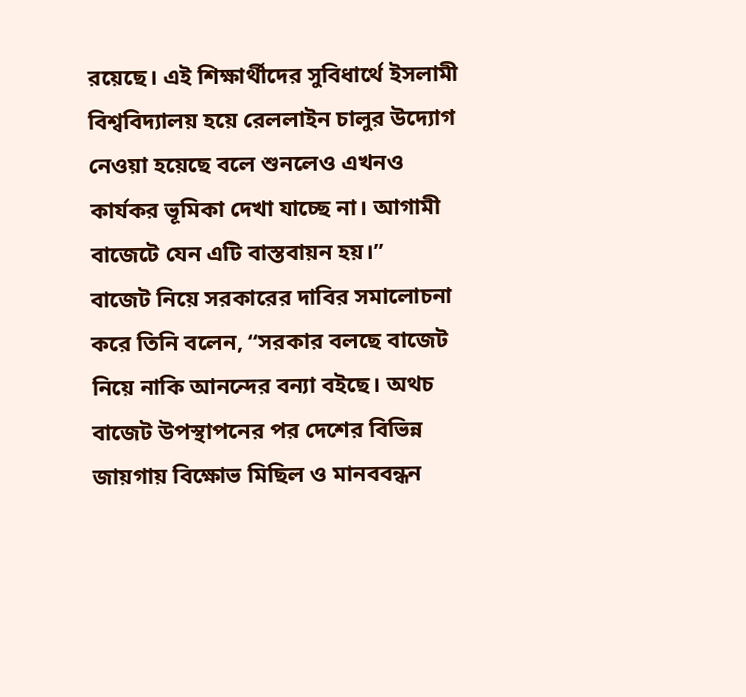রয়েছে। এই শিক্ষার্থীদের সুবিধার্থে ইসলামী বিশ্ববিদ্যালয় হয়ে রেললাইন চালুর উদ্যোগ নেওয়া হয়েছে বলে শুনলেও এখনও কার্যকর ভূমিকা দেখা যাচ্ছে না। আগামী বাজেটে যেন এটি বাস্তবায়ন হয়।”
বাজেট নিয়ে সরকারের দাবির সমালোচনা করে তিনি বলেন, “সরকার বলছে বাজেট নিয়ে নাকি আনন্দের বন্যা বইছে। অথচ বাজেট উপস্থাপনের পর দেশের বিভিন্ন জায়গায় বিক্ষোভ মিছিল ও মানববন্ধন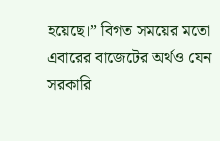হয়েছে।” বিগত সময়ের মতো এবারের বাজেটের অর্থও যেন সরকারি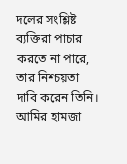দলের সংশ্লিষ্ট ব্যক্তিরা পাচার করতে না পারে, তার নিশ্চয়তা দাবি করেন তিনি।
আমির হামজা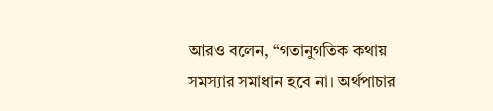আরও বলেন, “গতানুগতিক কথায় সমস্যার সমাধান হবে না। অর্থপাচার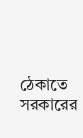ঠেকাতে সরকারের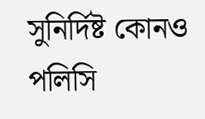সুনির্দিষ্ট কোনও পলিসি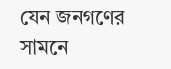যেন জনগণের সামনে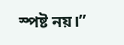স্পষ্ট নয়।”